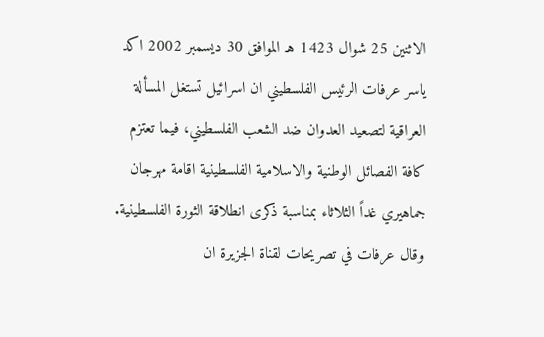الاثنين 25 شوال 1423 هـ الموافق 30 ديسمبر 2002 اكد ياسر عرفات الرئيس الفلسطيني ان اسرائيل تستغل المسألة العراقية لتصعيد العدوان ضد الشعب الفلسطيني، فيما تعتزم كافة الفصائل الوطنية والاسلامية الفلسطينية اقامة مهرجان جماهيري غداً الثلاثاء بمناسبة ذكرى انطلاقة الثورة الفلسطينية. وقال عرفات في تصريحات لقناة الجزيرة ان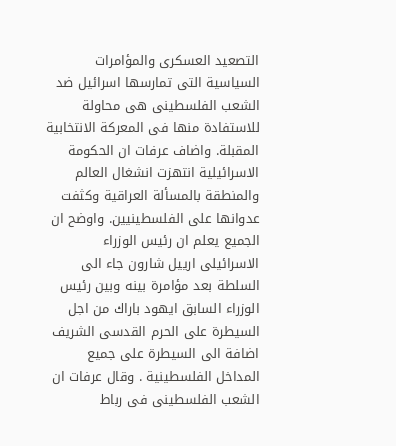التصعيد العسكرى والمؤامرات السياسية التى تمارسها اسرائيل ضد الشعب الفلسطينى هى محاولة للاستفادة منها فى المعركة الانتخابية المقبلة. واضاف عرفات ان الحكومة الاسرائيلية انتهزت انشغال العالم والمنطقة بالمسألة العراقية وكثفت عدوانها على الفلسطينيين. واوضح ان الجميع يعلم ان رئيس الوزراء الاسرائيلى ارييل شارون جاء الى السلطة بعد مؤامرة بينه وبين رئيس الوزراء السابق ايهود باراك من اجل السيطرة على الحرم القدسى الشريف اضافة الى السيطرة على جميع المداخل الفلسطينية . وقال عرفات ان الشعب الفلسطينى فى رباط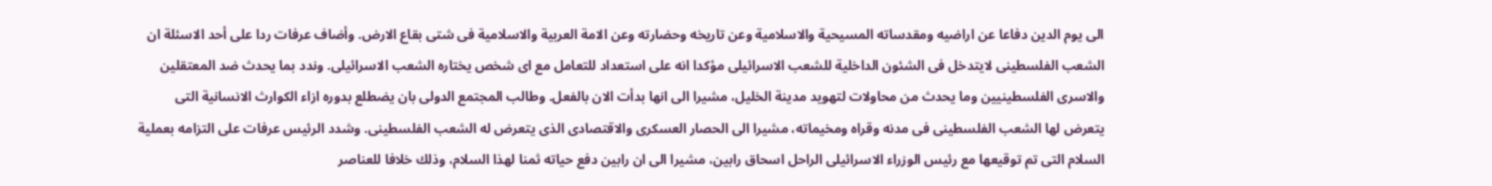الى يوم الدين دفاعا عن اراضيه ومقدساته المسيحية والاسلامية وعن تاريخه وحضارته وعن الامة العربية والاسلامية فى شتى بقاع الارض. وأضاف عرفات ردا على أحد الاسئلة ان الشعب الفلسطينى لايتدخل فى الشئون الداخلية للشعب الاسرائيلى مؤكدا انه على استعداد للتعامل مع اى شخص يختاره الشعب الاسرائيلى. وندد بما يحدث ضد المعتقلين والاسرى الفلسطينيين وما يحدث من محاولات لتهويد مدينة الخليل، مشيرا الى انها بدأت الان بالفعل. وطالب المجتمع الدولى بان يضطلع بدوره ازاء الكوارث الانسانية التى يتعرض لها الشعب الفلسطينى فى مدنه وقراه ومخيماته، مشيرا الى الحصار العسكرى والاقتصادى الذى يتعرض له الشعب الفلسطينى. وشدد الرئيس عرفات على التزامه بعملية السلام التى تم توقيعها مع رئيس الوزراء الاسرائيلى الراحل اسحاق رابين، مشيرا الى ان رابين دفع حياته ثمنا لهذا السلام، وذلك خلافا للعناصر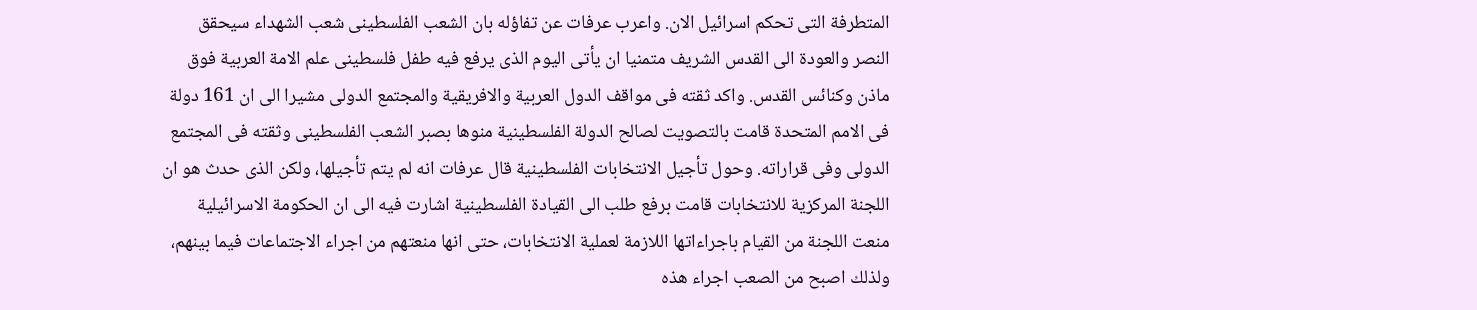المتطرفة التى تحكم اسرائيل الان. واعرب عرفات عن تفاؤله بان الشعب الفلسطينى شعب الشهداء سيحقق النصر والعودة الى القدس الشريف متمنيا ان يأتى اليوم الذى يرفع فيه طفل فلسطينى علم الامة العربية فوق ماذن وكنائس القدس. واكد ثقته فى مواقف الدول العربية والافريقية والمجتمع الدولى مشيرا الى ان 161 دولة فى الامم المتحدة قامت بالتصويت لصالح الدولة الفلسطينية منوها بصبر الشعب الفلسطينى وثقته فى المجتمع الدولى وفى قراراته. وحول تأجيل الانتخابات الفلسطينية قال عرفات انه لم يتم تأجيلها، ولكن الذى حدث هو ان اللجنة المركزية للانتخابات قامت برفع طلب الى القيادة الفلسطينية اشارت فيه الى ان الحكومة الاسرائيلية منعت اللجنة من القيام باجراءاتها اللازمة لعملية الانتخابات، حتى انها منعتهم من اجراء الاجتماعات فيما بينهم، ولذلك اصبح من الصعب اجراء هذه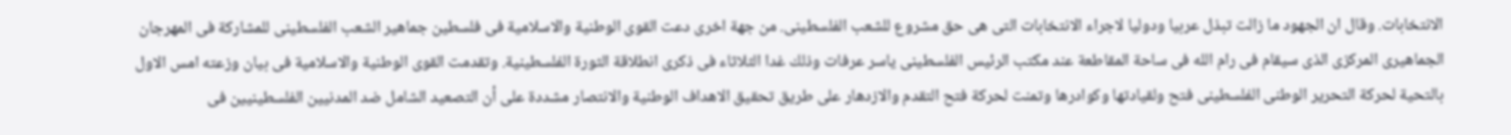الانتخابات. وقال ان الجهود ما زالت تبذل عربيا ودوليا لاجراء الانتخابات التى هى حق مشروع للشعب الفلسطينى. من جهة اخرى دعت القوى الوطنية والاسلامية فى فلسطين جماهير الشعب الفلسطينى للمشاركة فى المهرجان الجماهيرى المركزى الذى سيقام فى رام الله فى ساحة المقاطعة عند مكتب الرئيس الفلسطينى ياسر عرفات وذلك غدا الثلاثاء فى ذكرى انطلاقة الثورة الفلسطينية. وتقدمت القوى الوطنية والاسلامية فى بيان وزعته امس الاول بالتحية لحركة التحرير الوطنى الفلسطينى فتح ولقيادتها وكوادرها وتمنت لحركة فتح التقدم والازدهار على طريق تحقيق الاهداف الوطنية والانتصار مشددة على أن التصعيد الشامل ضد المدنيين الفلسطينيين فى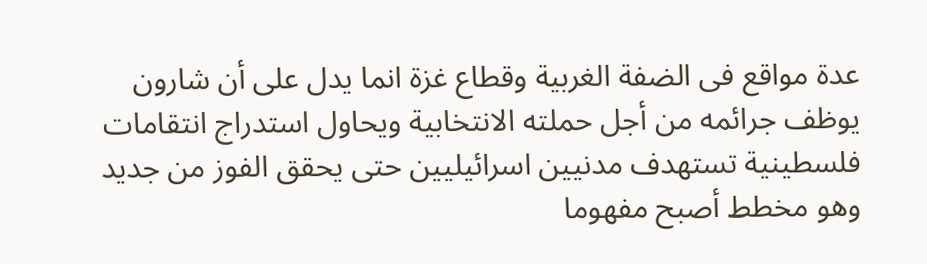عدة مواقع فى الضفة الغربية وقطاع غزة انما يدل على أن شارون يوظف جرائمه من أجل حملته الانتخابية ويحاول استدراج انتقامات فلسطينية تستهدف مدنيين اسرائيليين حتى يحقق الفوز من جديد وهو مخطط أصبح مفهوما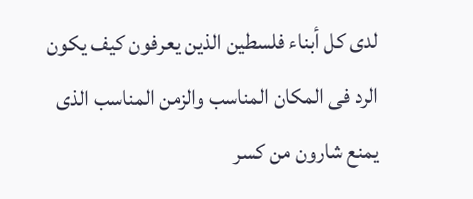لدى كل أبناء فلسطين الذين يعرفون كيف يكون الرد فى المكان المناسب والزمن المناسب الذى يمنع شارون من كسر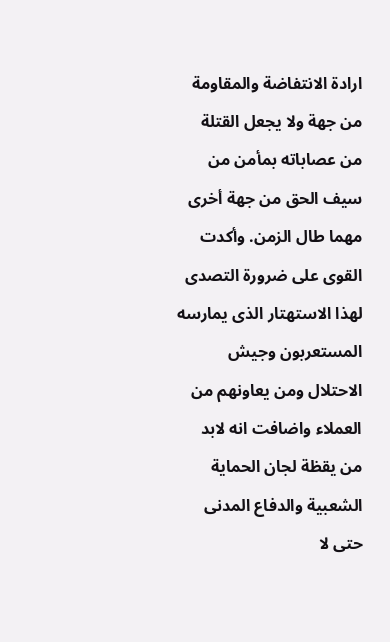ارادة الانتفاضة والمقاومة من جهة ولا يجعل القتلة من عصاباته بمأمن من سيف الحق من جهة أخرى مهما طال الزمن. وأكدت القوى على ضرورة التصدى لهذا الاستهتار الذى يمارسه المستعربون وجيش الاحتلال ومن يعاونهم من العملاء واضافت انه لابد من يقظة لجان الحماية الشعبية والدفاع المدنى حتى لا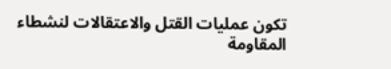تكون عمليات القتل والاعتقالات لنشطاء المقاومة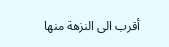أقرب الى النزهة منها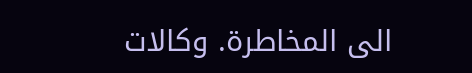الى المخاطرة. وكالات